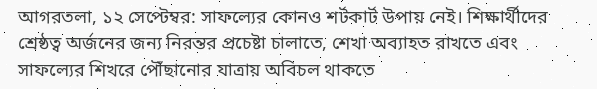আগরতলা, ১২ সেপ্টেম্বর: সাফল্যের কোনও শর্টকার্ট উপায় নেই। শিক্ষার্থীদের শ্রেষ্ঠত্ব অর্জনের জন্য নিরন্তর প্রচেষ্টা চালাতে, শেখা অব্যাহত রাখতে এবং সাফল্যের শিখরে পৌঁছানোর যাত্রায় অবিচল থাকতে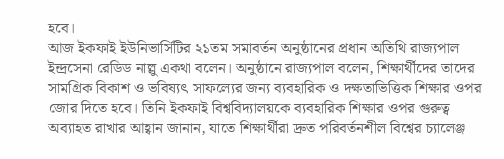হবে।
আজ ইকফাই ইউনিভার্সিটির ২১তম সমাবর্তন অনুষ্ঠানের প্রধান অতিথি রাজ্যপাল ইন্দ্রসেনা রেডিড নাল্লু একথা বলেন। অনুষ্ঠানে রাজ্যপাল বলেন, শিক্ষার্থীদের তাদের সামগ্রিক বিকাশ ও ভবিষ্যৎ সাফল্যের জন্য ব্যবহারিক ও দক্ষতাভিত্তিক শিক্ষার ওপর জোর দিতে হবে। তিনি ইকফাই বিশ্ববিদ্যালয়কে ব্যবহারিক শিক্ষার ওপর গুরুত্ব অব্যাহত রাখার আহ্বান জানান, যাতে শিক্ষার্থীরা দ্রুত পরিবর্তনশীল বিশ্বের চ্যালেঞ্জ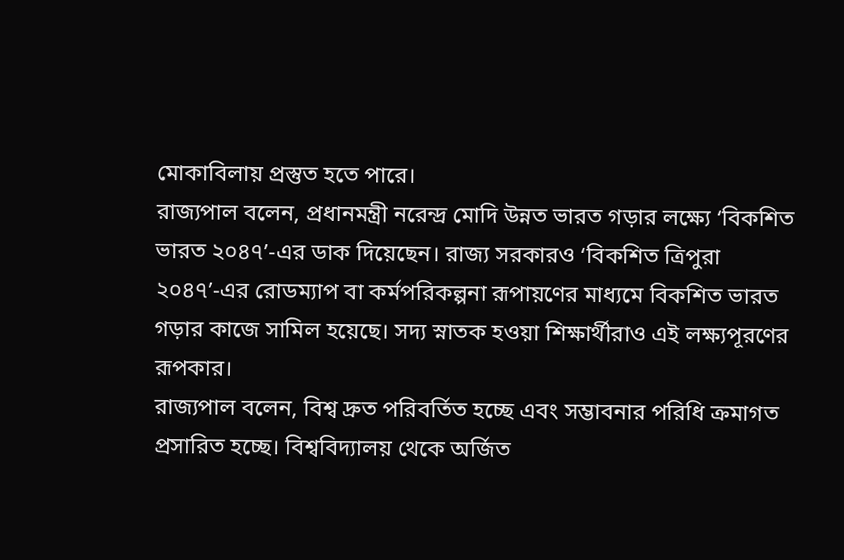মোকাবিলায় প্রস্তুত হতে পারে।
রাজ্যপাল বলেন, প্রধানমন্ত্রী নরেন্দ্র মোদি উন্নত ভারত গড়ার লক্ষ্যে ‘বিকশিত ভারত ২০৪৭’-এর ডাক দিয়েছেন। রাজ্য সরকারও ‘বিকশিত ত্রিপুরা ২০৪৭’-এর রোডম্যাপ বা কর্মপরিকল্পনা রূপায়ণের মাধ্যমে বিকশিত ভারত গড়ার কাজে সামিল হয়েছে। সদ্য স্নাতক হওয়া শিক্ষার্থীরাও এই লক্ষ্যপূরণের রূপকার।
রাজ্যপাল বলেন, বিশ্ব দ্রুত পরিবর্তিত হচ্ছে এবং সম্ভাবনার পরিধি ক্রমাগত প্রসারিত হচ্ছে। বিশ্ববিদ্যালয় থেকে অর্জিত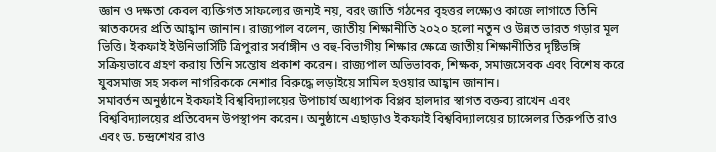জ্ঞান ও দক্ষতা কেবল ব্যক্তিগত সাফল্যের জন্যই নয়, বরং জাতি গঠনের বৃহত্তর লক্ষ্যেও কাজে লাগাতে তিনি স্নাতকদের প্রতি আহ্বান জানান। রাজ্যপাল বলেন, জাতীয় শিক্ষানীতি ২০২০ হলো নতুন ও উন্নত ভারত গড়ার মূল ভিত্তি। ইকফাই ইউনিভার্সিটি ত্রিপুরার সর্বাঙ্গীন ও বহু-বিভাগীয় শিক্ষার ক্ষেত্রে জাতীয় শিক্ষানীতির দৃষ্টিভঙ্গি সক্রিয়ভাবে গ্রহণ করায় তিনি সন্তোষ প্রকাশ করেন। রাজ্যপাল অভিভাবক, শিক্ষক, সমাজসেবক এবং বিশেষ করে যুবসমাজ সহ সকল নাগরিককে নেশার বিরুদ্ধে লড়াইয়ে সামিল হওয়ার আহ্বান জানান।
সমাবর্তন অনুষ্ঠানে ইকফাই বিশ্ববিদ্যালয়ের উপাচার্য অধ্যাপক বিপ্লব হালদার স্বাগত বক্তব্য রাখেন এবং বিশ্ববিদ্যালয়ের প্রতিবেদন উপস্থাপন করেন। অনুষ্ঠানে এছাড়াও ইকফাই বিশ্ববিদ্যালয়ের চ্যান্সেলর তিরুপতি রাও এবং ড. চন্দ্রশেখর রাও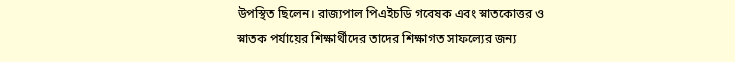উপস্থিত ছিলেন। রাজ্যপাল পিএইচডি গবেষক এবং স্নাতকোত্তর ও স্নাতক পর্যায়ের শিক্ষার্থীদের তাদের শিক্ষাগত সাফল্যের জন্য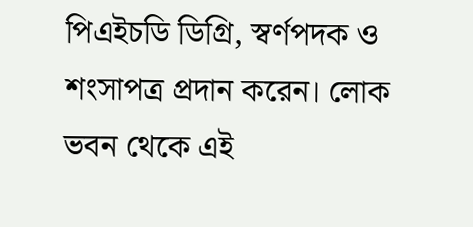পিএইচডি ডিগ্রি, স্বর্ণপদক ও শংসাপত্র প্রদান করেন। লোক ভবন থেকে এই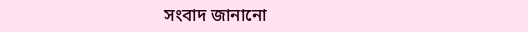সংবাদ জানানো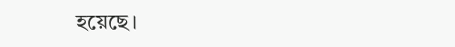হয়েছে।